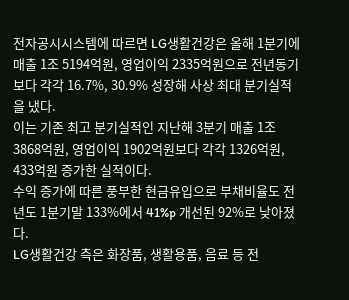전자공시시스템에 따르면 LG생활건강은 올해 1분기에 매출 1조 5194억원, 영업이익 2335억원으로 전년동기보다 각각 16.7%, 30.9% 성장해 사상 최대 분기실적을 냈다.
이는 기존 최고 분기실적인 지난해 3분기 매출 1조3868억원, 영업이익 1902억원보다 각각 1326억원, 433억원 증가한 실적이다.
수익 증가에 따른 풍부한 현금유입으로 부채비율도 전년도 1분기말 133%에서 41%p 개선된 92%로 낮아졌다.
LG생활건강 측은 화장품, 생활용품, 음료 등 전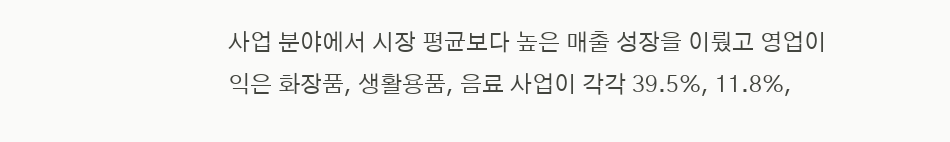사업 분야에서 시장 평균보다 높은 매출 성장을 이뤘고 영업이익은 화장품, 생활용품, 음료 사업이 각각 39.5%, 11.8%,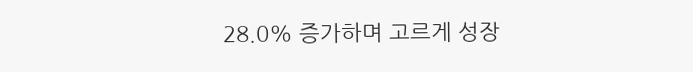28.0% 증가하며 고르게 성장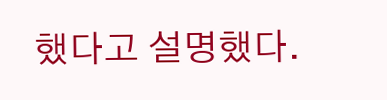했다고 설명했다.